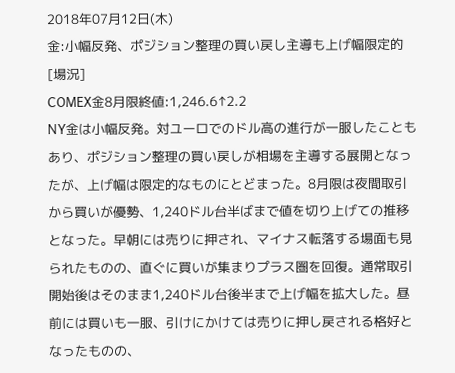2018年07月12日(木)
金:小幅反発、ポジション整理の買い戻し主導も上げ幅限定的
[場況]
COMEX金8月限終値:1,246.6↑2.2
NY金は小幅反発。対ユーロでのドル高の進行が一服したこともあり、ポジション整理の買い戻しが相場を主導する展開となったが、上げ幅は限定的なものにとどまった。8月限は夜間取引から買いが優勢、1,240ドル台半ばまで値を切り上げての推移となった。早朝には売りに押され、マイナス転落する場面も見られたものの、直ぐに買いが集まりプラス圏を回復。通常取引開始後はそのまま1,240ドル台後半まで上げ幅を拡大した。昼前には買いも一服、引けにかけては売りに押し戻される格好となったものの、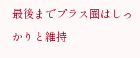最後までプラス圏はしっかりと維持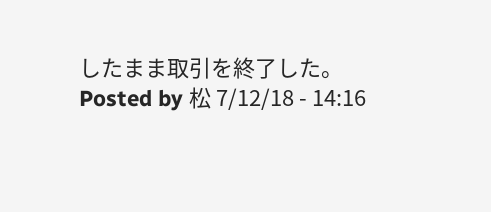したまま取引を終了した。
Posted by 松 7/12/18 - 14:16